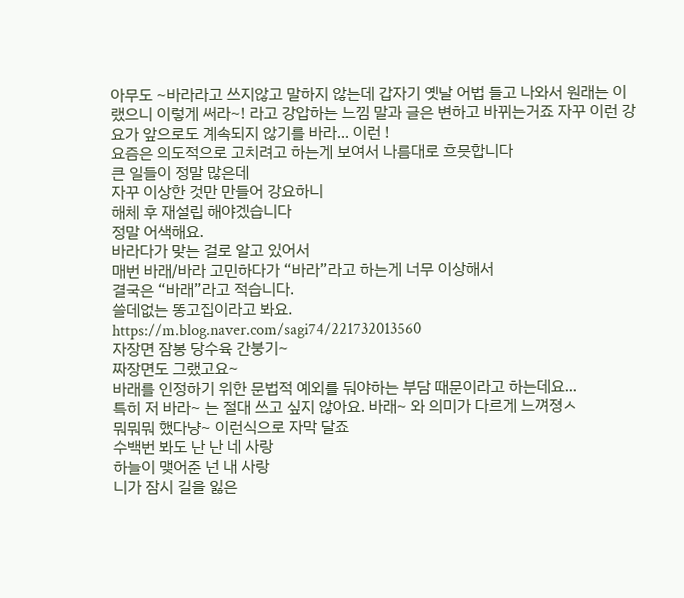아무도 ~바라라고 쓰지않고 말하지 않는데 갑자기 옛날 어법 들고 나와서 원래는 이랬으니 이렇게 써라~! 라고 강압하는 느낌 말과 글은 변하고 바뀌는거죠 자꾸 이런 강요가 앞으로도 계속되지 않기를 바라... 이런 !
요즘은 의도적으로 고치려고 하는게 보여서 나름대로 흐믓합니다
큰 일들이 정말 많은데
자꾸 이상한 것만 만들어 강요하니
해체 후 재설립 해야겠습니다
정말 어색해요.
바라다가 맞는 걸로 알고 있어서
매번 바래/바라 고민하다가 “바라”라고 하는게 너무 이상해서
결국은 “바래”라고 적습니다.
쓸데없는 똥고집이라고 봐요.
https://m.blog.naver.com/sagi74/221732013560
자장면 잠봉 당수육 간붕기~
짜장면도 그랬고요~
바래를 인정하기 위한 문법적 예외를 둬야하는 부담 때문이라고 하는데요...
특히 저 바라~ 는 절대 쓰고 싶지 않아요. 바래~ 와 의미가 다르게 느껴졍ㅅ
뭐뭐뭐 했다냥~ 이런식으로 자막 달죠
수백번 봐도 난 난 네 사랑
하늘이 맺어준 넌 내 사랑
니가 잠시 길을 잃은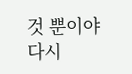것 뿐이야
다시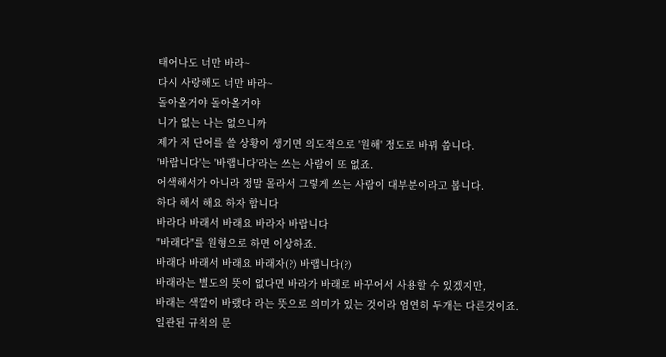태어나도 너만 바라~
다시 사랑해도 너만 바라~
돌아올거야 돌아올거야
니가 없는 나는 없으니까
제가 저 단어를 쓸 상황이 생기면 의도적으로 '원해' 정도로 바꿔 씁니다.
'바랍니다'는 '바랩니다'라는 쓰는 사람이 또 없죠.
어색해서가 아니라 정말 몰라서 그렇게 쓰는 사람이 대부분이라고 봅니다.
하다 해서 해요 하자 합니다
바라다 바래서 바래요 바라자 바랍니다
"바래다"를 원형으로 하면 이상하죠.
바래다 바래서 바래요 바래자(?) 바랩니다(?)
바래라는 별도의 뜻이 없다면 바라가 바래로 바꾸어서 사용할 수 있겠지만,
바래는 색깔이 바랬다 라는 뜻으로 의미가 있는 것이라 엄연히 두개는 다른것이죠.
일관된 규칙의 문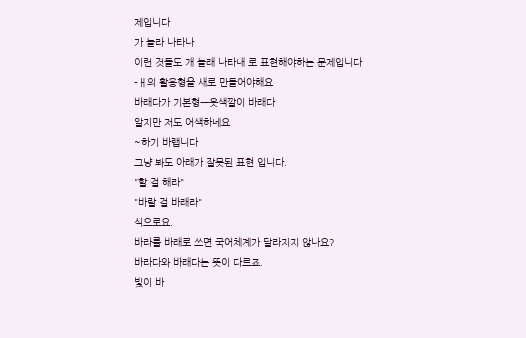제입니다
가 놀라 나타나
이런 것들도 개 놀래 나타내 로 표현해야하는 문제입니다
-ㅐ의 활용형을 새로 만들어야해요
바래다가 기본형ㅡ옷색깔이 바래다
알지만 저도 어색하네요
~하기 바랩니다
그냥 봐도 아래가 잘못된 표현 입니다.
"할 걸 해라"
"바랄 걸 바래라"
식으로요.
바라를 바래로 쓰면 국어체계가 달라지지 않나요?
바라다와 바래다는 뜻이 다르죠.
빛이 바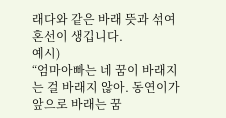래다와 같은 바래 뜻과 섞여 혼선이 생깁니다.
예시)
“엄마아빠는 네 꿈이 바래지는 걸 바래지 않아. 동연이가 앞으로 바래는 꿈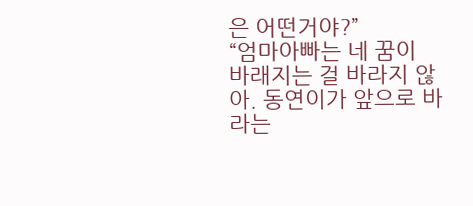은 어떤거야?”
“엄마아빠는 네 꿈이 바래지는 걸 바라지 않아. 동연이가 앞으로 바라는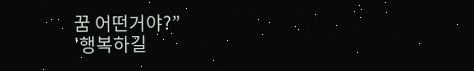꿈 어떤거야?”
'행복하길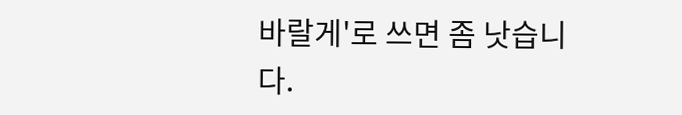바랄게'로 쓰면 좀 낫습니다.